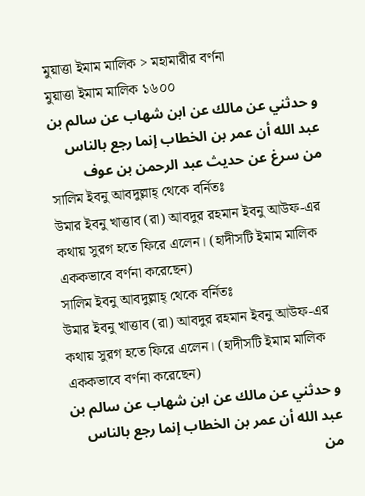মুয়াত্তা ইমাম মালিক > মহামারীর বর্ণনা
মুয়াত্তা ইমাম মালিক ১৬০০
و حدثني عن مالك عن ابن شهاب عن سالم بن عبد الله أن عمر بن الخطاب إنما رجع بالناس من سرغ عن حديث عبد الرحمن بن عوف
সালিম ইবনু আবদুল্লাহ্ থেকে বর্নিতঃ
উমার ইবনু খাত্তাব (রা) আবদুর রহমান ইবনু আউফ-এর কথায় সুরগ হতে ফিরে এলেন। (হাদীসটি ইমাম মালিক এককভাবে বর্ণনা করেছেন)
সালিম ইবনু আবদুল্লাহ্ থেকে বর্নিতঃ
উমার ইবনু খাত্তাব (রা) আবদুর রহমান ইবনু আউফ-এর কথায় সুরগ হতে ফিরে এলেন। (হাদীসটি ইমাম মালিক এককভাবে বর্ণনা করেছেন)
و حدثني عن مالك عن ابن شهاب عن سالم بن عبد الله أن عمر بن الخطاب إنما رجع بالناس من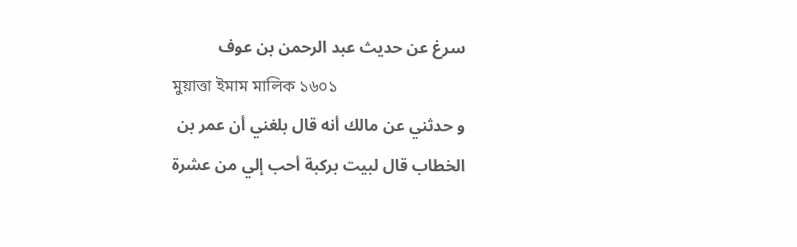سرغ عن حديث عبد الرحمن بن عوف
মুয়াত্তা ইমাম মালিক ১৬০১
و حدثني عن مالك أنه قال بلغني أن عمر بن الخطاب قال لبيت بركبة أحب إلي من عشرة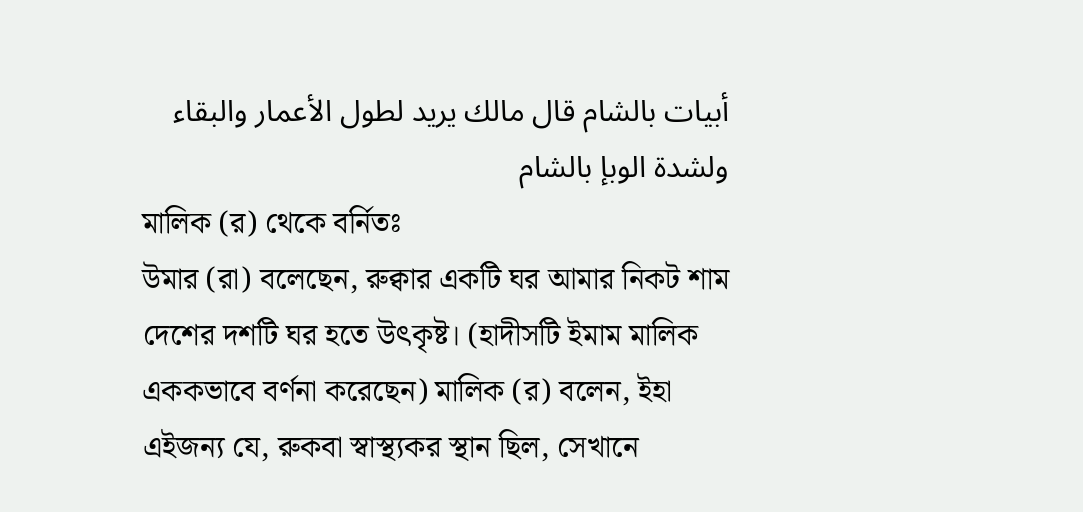أبيات بالشام قال مالك يريد لطول الأعمار والبقاء ولشدة الوبإ بالشام
মালিক (র) থেকে বর্নিতঃ
উমার (রা) বলেছেন, রুক্বার একটি ঘর আমার নিকট শাম দেশের দশটি ঘর হতে উৎকৃষ্ট। (হাদীসটি ইমাম মালিক এককভাবে বর্ণনা করেছেন) মালিক (র) বলেন, ইহা এইজন্য যে, রুকবা স্বাস্থ্যকর স্থান ছিল, সেখানে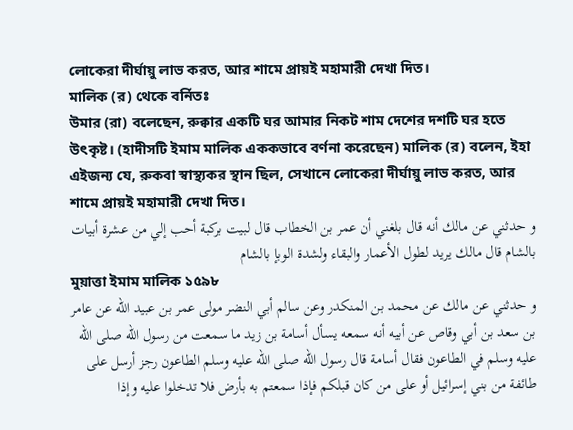লোকেরা দীর্ঘায়ু লাভ করত, আর শামে প্রায়ই মহামারী দেখা দিত।
মালিক (র) থেকে বর্নিতঃ
উমার (রা) বলেছেন, রুক্বার একটি ঘর আমার নিকট শাম দেশের দশটি ঘর হতে উৎকৃষ্ট। (হাদীসটি ইমাম মালিক এককভাবে বর্ণনা করেছেন) মালিক (র) বলেন, ইহা এইজন্য যে, রুকবা স্বাস্থ্যকর স্থান ছিল, সেখানে লোকেরা দীর্ঘায়ু লাভ করত, আর শামে প্রায়ই মহামারী দেখা দিত।
و حدثني عن مالك أنه قال بلغني أن عمر بن الخطاب قال لبيت بركبة أحب إلي من عشرة أبيات بالشام قال مالك يريد لطول الأعمار والبقاء ولشدة الوبإ بالشام
মুয়াত্তা ইমাম মালিক ১৫৯৮
و حدثني عن مالك عن محمد بن المنكدر وعن سالم أبي النضر مولى عمر بن عبيد الله عن عامر بن سعد بن أبي وقاص عن أبيه أنه سمعه يسأل أسامة بن زيد ما سمعت من رسول الله صلى الله عليه وسلم في الطاعون فقال أسامة قال رسول الله صلى الله عليه وسلم الطاعون رجز أرسل على طائفة من بني إسرائيل أو على من كان قبلكم فإذا سمعتم به بأرض فلا تدخلوا عليه وإذا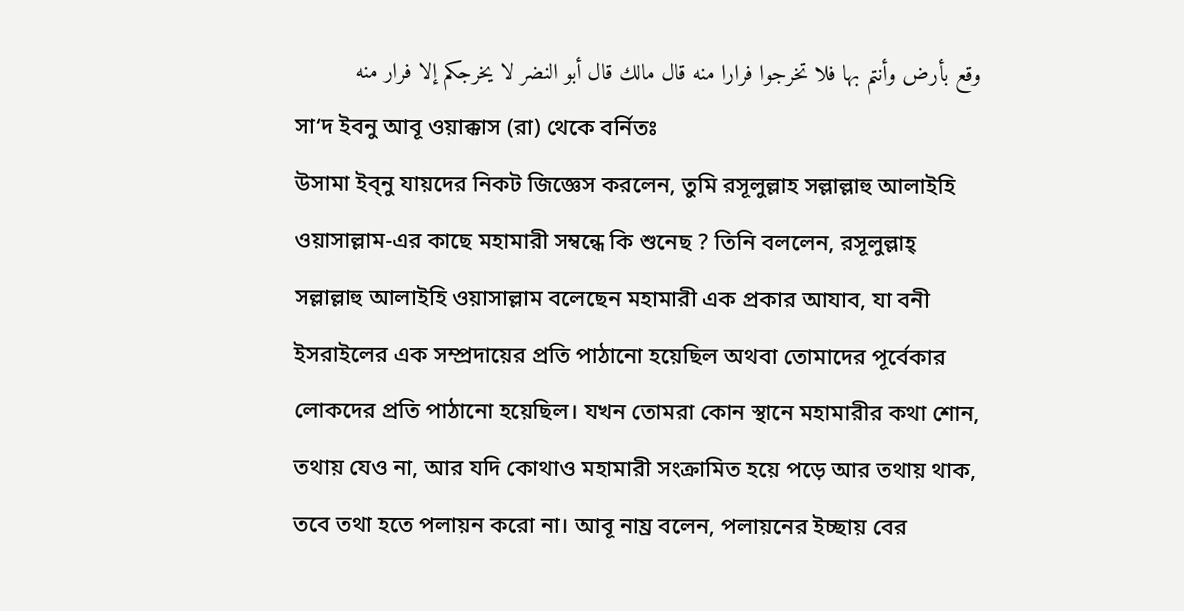وقع بأرض وأنتم بها فلا تخرجوا فرارا منه قال مالك قال أبو النضر لا يخرجكم إلا فرار منه
সা‘দ ইবনু আবূ ওয়াক্কাস (রা) থেকে বর্নিতঃ
উসামা ইব্নু যায়দের নিকট জিজ্ঞেস করলেন, তুমি রসূলুল্লাহ সল্লাল্লাহু আলাইহি ওয়াসাল্লাম-এর কাছে মহামারী সম্বন্ধে কি শুনেছ ? তিনি বললেন, রসূলুল্লাহ্ সল্লাল্লাহু আলাইহি ওয়াসাল্লাম বলেছেন মহামারী এক প্রকার আযাব, যা বনী ইসরাইলের এক সম্প্রদায়ের প্রতি পাঠানো হয়েছিল অথবা তোমাদের পূর্বেকার লোকদের প্রতি পাঠানো হয়েছিল। যখন তোমরা কোন স্থানে মহামারীর কথা শোন, তথায় যেও না, আর যদি কোথাও মহামারী সংক্রামিত হয়ে পড়ে আর তথায় থাক, তবে তথা হতে পলায়ন করো না। আবূ নায্র বলেন, পলায়নের ইচ্ছায় বের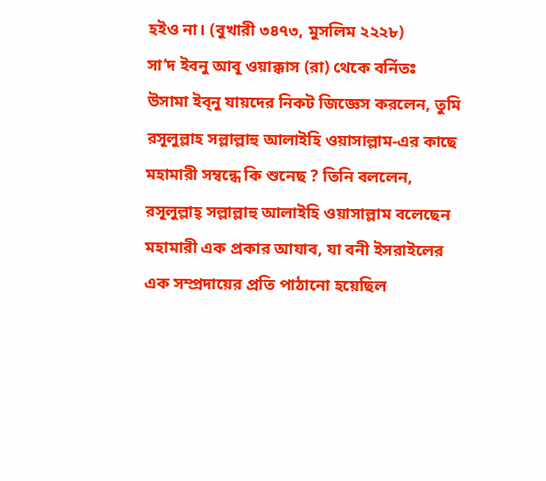হইও না। (বুখারী ৩৪৭৩, মুসলিম ২২২৮)
সা‘দ ইবনু আবূ ওয়াক্কাস (রা) থেকে বর্নিতঃ
উসামা ইব্নু যায়দের নিকট জিজ্ঞেস করলেন, তুমি রসূলুল্লাহ সল্লাল্লাহু আলাইহি ওয়াসাল্লাম-এর কাছে মহামারী সম্বন্ধে কি শুনেছ ? তিনি বললেন, রসূলুল্লাহ্ সল্লাল্লাহু আলাইহি ওয়াসাল্লাম বলেছেন মহামারী এক প্রকার আযাব, যা বনী ইসরাইলের এক সম্প্রদায়ের প্রতি পাঠানো হয়েছিল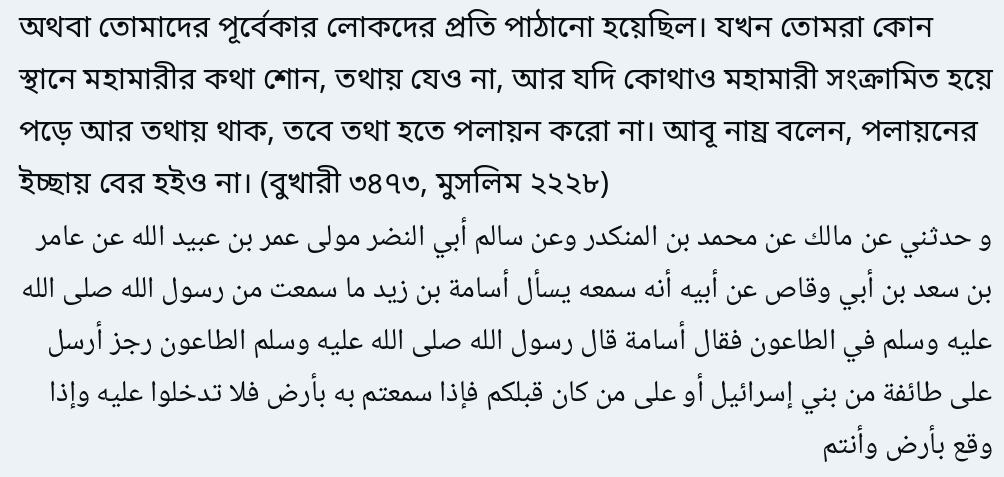অথবা তোমাদের পূর্বেকার লোকদের প্রতি পাঠানো হয়েছিল। যখন তোমরা কোন স্থানে মহামারীর কথা শোন, তথায় যেও না, আর যদি কোথাও মহামারী সংক্রামিত হয়ে পড়ে আর তথায় থাক, তবে তথা হতে পলায়ন করো না। আবূ নায্র বলেন, পলায়নের ইচ্ছায় বের হইও না। (বুখারী ৩৪৭৩, মুসলিম ২২২৮)
و حدثني عن مالك عن محمد بن المنكدر وعن سالم أبي النضر مولى عمر بن عبيد الله عن عامر بن سعد بن أبي وقاص عن أبيه أنه سمعه يسأل أسامة بن زيد ما سمعت من رسول الله صلى الله عليه وسلم في الطاعون فقال أسامة قال رسول الله صلى الله عليه وسلم الطاعون رجز أرسل على طائفة من بني إسرائيل أو على من كان قبلكم فإذا سمعتم به بأرض فلا تدخلوا عليه وإذا وقع بأرض وأنتم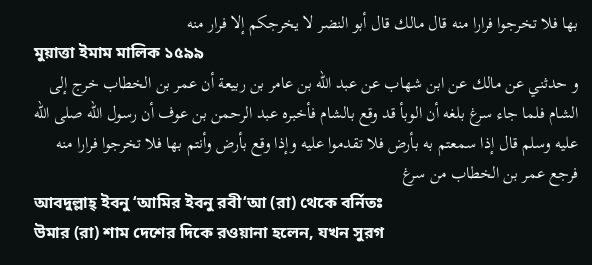بها فلا تخرجوا فرارا منه قال مالك قال أبو النضر لا يخرجكم إلا فرار منه
মুয়াত্তা ইমাম মালিক ১৫৯৯
و حدثني عن مالك عن ابن شهاب عن عبد الله بن عامر بن ربيعة أن عمر بن الخطاب خرج إلى الشام فلما جاء سرغ بلغه أن الوبأ قد وقع بالشام فأخبره عبد الرحمن بن عوف أن رسول الله صلى الله عليه وسلم قال إذا سمعتم به بأرض فلا تقدموا عليه وإذا وقع بأرض وأنتم بها فلا تخرجوا فرارا منه فرجع عمر بن الخطاب من سرغ
আবদুল্লাহ্ ইবনু ‘আমির ইবনু রবী‘আ (রা) থেকে বর্নিতঃ
উমার (রা) শাম দেশের দিকে রওয়ানা হলেন, যখন সুরগ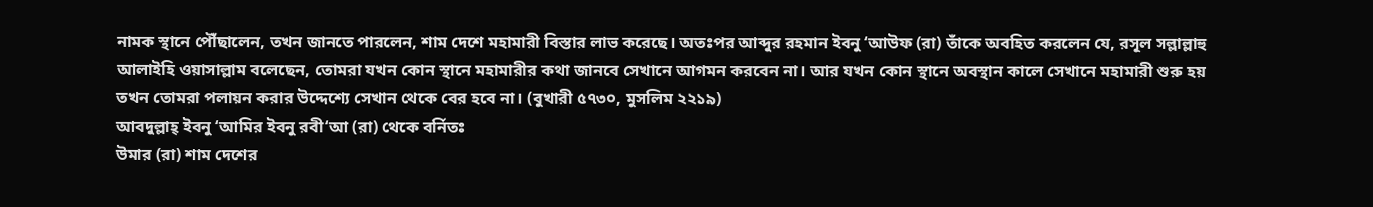নামক স্থানে পৌঁছালেন, তখন জানতে পারলেন, শাম দেশে মহামারী বিস্তার লাভ করেছে। অতঃপর আব্দুর রহমান ইবনু ‘আউফ (রা) তাঁকে অবহিত করলেন যে, রসূল সল্লাল্লাহু আলাইহি ওয়াসাল্লাম বলেছেন, তোমরা যখন কোন স্থানে মহামারীর কথা জানবে সেখানে আগমন করবেন না। আর যখন কোন স্থানে অবস্থান কালে সেখানে মহামারী শুরু হয় তখন তোমরা পলায়ন করার উদ্দেশ্যে সেখান থেকে বের হবে না। (বুখারী ৫৭৩০, মুসলিম ২২১৯)
আবদুল্লাহ্ ইবনু ‘আমির ইবনু রবী‘আ (রা) থেকে বর্নিতঃ
উমার (রা) শাম দেশের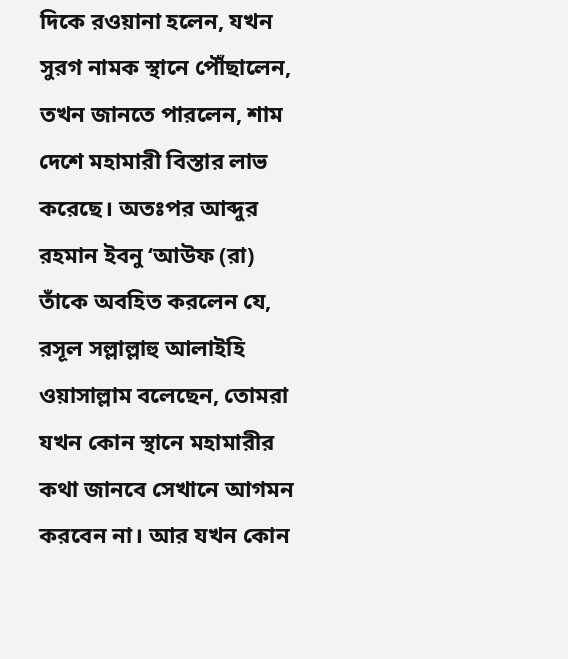দিকে রওয়ানা হলেন, যখন সুরগ নামক স্থানে পৌঁছালেন, তখন জানতে পারলেন, শাম দেশে মহামারী বিস্তার লাভ করেছে। অতঃপর আব্দুর রহমান ইবনু ‘আউফ (রা) তাঁকে অবহিত করলেন যে, রসূল সল্লাল্লাহু আলাইহি ওয়াসাল্লাম বলেছেন, তোমরা যখন কোন স্থানে মহামারীর কথা জানবে সেখানে আগমন করবেন না। আর যখন কোন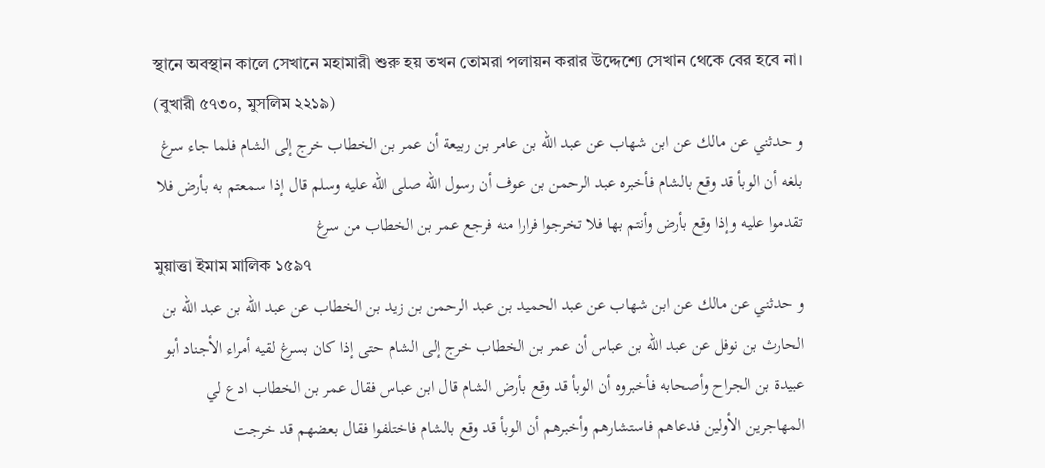স্থানে অবস্থান কালে সেখানে মহামারী শুরু হয় তখন তোমরা পলায়ন করার উদ্দেশ্যে সেখান থেকে বের হবে না। (বুখারী ৫৭৩০, মুসলিম ২২১৯)
و حدثني عن مالك عن ابن شهاب عن عبد الله بن عامر بن ربيعة أن عمر بن الخطاب خرج إلى الشام فلما جاء سرغ بلغه أن الوبأ قد وقع بالشام فأخبره عبد الرحمن بن عوف أن رسول الله صلى الله عليه وسلم قال إذا سمعتم به بأرض فلا تقدموا عليه وإذا وقع بأرض وأنتم بها فلا تخرجوا فرارا منه فرجع عمر بن الخطاب من سرغ
মুয়াত্তা ইমাম মালিক ১৫৯৭
و حدثني عن مالك عن ابن شهاب عن عبد الحميد بن عبد الرحمن بن زيد بن الخطاب عن عبد الله بن عبد الله بن الحارث بن نوفل عن عبد الله بن عباس أن عمر بن الخطاب خرج إلى الشام حتى إذا كان بسرغ لقيه أمراء الأجناد أبو عبيدة بن الجراح وأصحابه فأخبروه أن الوبأ قد وقع بأرض الشام قال ابن عباس فقال عمر بن الخطاب ادع لي المهاجرين الأولين فدعاهم فاستشارهم وأخبرهم أن الوبأ قد وقع بالشام فاختلفوا فقال بعضهم قد خرجت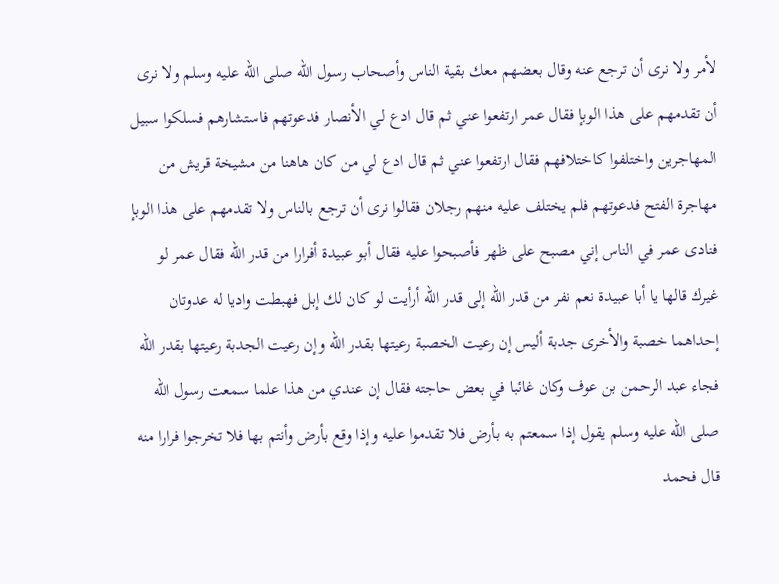لأمر ولا نرى أن ترجع عنه وقال بعضهم معك بقية الناس وأصحاب رسول الله صلى الله عليه وسلم ولا نرى أن تقدمهم على هذا الوبإ فقال عمر ارتفعوا عني ثم قال ادع لي الأنصار فدعوتهم فاستشارهم فسلكوا سبيل المهاجرين واختلفوا كاختلافهم فقال ارتفعوا عني ثم قال ادع لي من كان هاهنا من مشيخة قريش من مهاجرة الفتح فدعوتهم فلم يختلف عليه منهم رجلان فقالوا نرى أن ترجع بالناس ولا تقدمهم على هذا الوبإ فنادى عمر في الناس إني مصبح على ظهر فأصبحوا عليه فقال أبو عبيدة أفرارا من قدر الله فقال عمر لو غيرك قالها يا أبا عبيدة نعم نفر من قدر الله إلى قدر الله أرأيت لو كان لك إبل فهبطت واديا له عدوتان إحداهما خصبة والأخرى جدبة أليس إن رعيت الخصبة رعيتها بقدر الله وإن رعيت الجدبة رعيتها بقدر الله فجاء عبد الرحمن بن عوف وكان غائبا في بعض حاجته فقال إن عندي من هذا علما سمعت رسول الله صلى الله عليه وسلم يقول إذا سمعتم به بأرض فلا تقدموا عليه وإذا وقع بأرض وأنتم بها فلا تخرجوا فرارا منه قال فحمد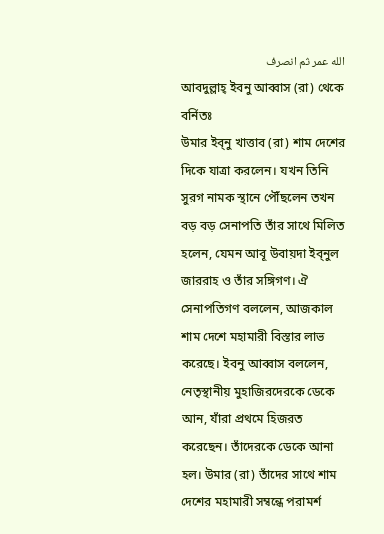الله عمر ثم انصرف
আবদুল্লাহ্ ইবনু আব্বাস (রা) থেকে বর্নিতঃ
উমার ইব্নু খাত্তাব (রা) শাম দেশের দিকে যাত্রা করলেন। যখন তিনি সুরগ নামক স্থানে পৌঁছলেন তখন বড় বড় সেনাপতি তাঁর সাথে মিলিত হলেন, যেমন আবূ উবায়দা ইব্নুল জাররাহ ও তাঁর সঙ্গিগণ। ঐ সেনাপতিগণ বললেন, আজকাল শাম দেশে মহামারী বিস্তার লাভ করেছে। ইবনু আব্বাস বললেন, নেতৃস্থানীয় মুহাজিরদেরকে ডেকে আন, যাঁরা প্রথমে হিজরত করেছেন। তাঁদেরকে ডেকে আনা হল। উমার (রা) তাঁদের সাথে শাম দেশের মহামারী সম্বন্ধে পরামর্শ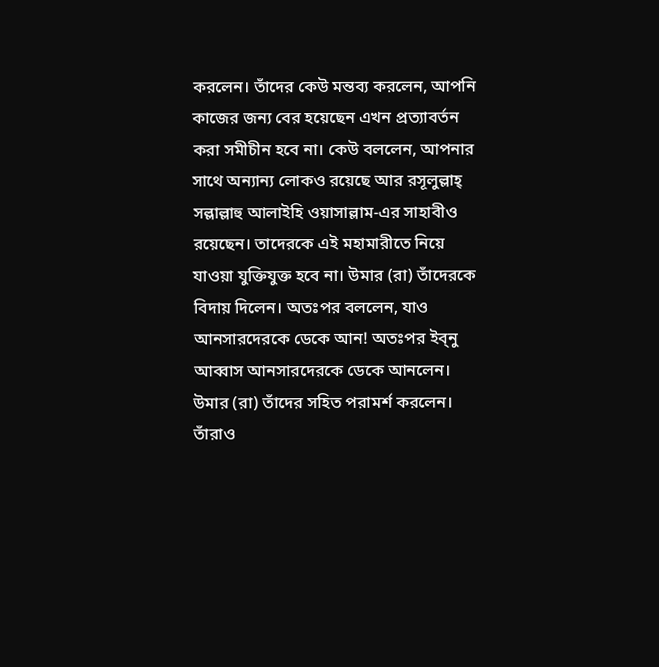করলেন। তাঁদের কেউ মন্তব্য করলেন, আপনি কাজের জন্য বের হয়েছেন এখন প্রত্যাবর্তন করা সমীচীন হবে না। কেউ বললেন, আপনার সাথে অন্যান্য লোকও রয়েছে আর রসূলুল্লাহ্ সল্লাল্লাহু আলাইহি ওয়াসাল্লাম-এর সাহাবীও রয়েছেন। তাদেরকে এই মহামারীতে নিয়ে যাওয়া যুক্তিযুক্ত হবে না। উমার (রা) তাঁদেরকে বিদায় দিলেন। অতঃপর বললেন, যাও আনসারদেরকে ডেকে আন! অতঃপর ইব্নু আব্বাস আনসারদেরকে ডেকে আনলেন। উমার (রা) তাঁদের সহিত পরামর্শ করলেন। তাঁরাও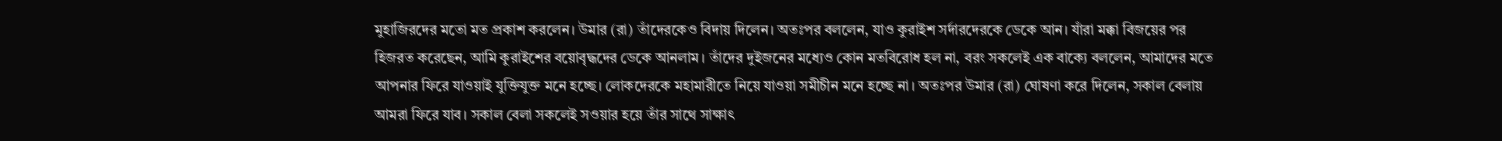মুহাজিরদের মতো মত প্রকাশ করলেন। উমার (রা) তাঁদেরকেও বিদায় দিলেন। অতঃপর বললেন, যাও কুরাইশ সর্দারদেরকে ডেকে আন। যাঁরা মক্কা বিজয়ের পর হিজরত করেছেন, আমি কুরাইশের বয়োবৃদ্ধদের ডেকে আনলাম। তাঁদের দুইজনের মধ্যেও কোন মতবিরোধ হল না, বরং সকলেই এক বাক্যে বললেন, আমাদের মতে আপনার ফিরে যাওয়াই যুক্তিযুক্ত মনে হচ্ছে। লোকদেরকে মহামারীতে নিয়ে যাওয়া সমীচীন মনে হচ্ছে না। অতঃপর উমার (রা) ঘোষণা করে দিলেন, সকাল বেলায় আমরা ফিরে যাব। সকাল বেলা সকলেই সওয়ার হয়ে তাঁর সাথে সাক্ষাৎ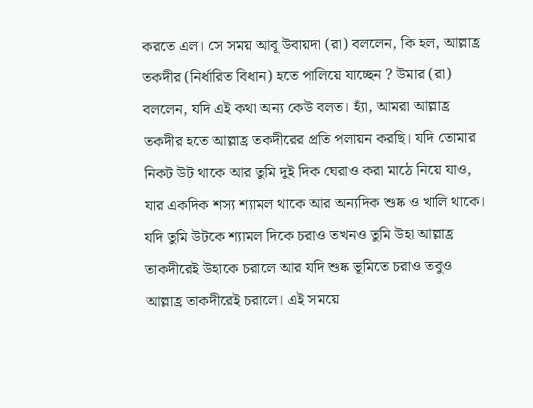করতে এল। সে সময় আবূ উবায়দা (রা) বললেন, কি হল, আল্লাহ্র তকদীর (নির্ধারিত বিধান) হতে পালিয়ে যাচ্ছেন ? উমার (রা) বললেন, যদি এই কথা অন্য কেউ বলত। হ্যাঁ, আমরা আল্লাহ্র তকদীর হতে আল্লাহ্র তকদীরের প্রতি পলায়ন করছি। যদি তোমার নিকট উট থাকে আর তুমি দুই দিক ঘেরাও করা মাঠে নিয়ে যাও, যার একদিক শস্য শ্যামল থাকে আর অন্যদিক শুষ্ক ও খালি থাকে। যদি তুমি উটকে শ্যামল দিকে চরাও তখনও তুমি উহা আল্লাহ্র তাকদীরেই উহাকে চরালে আর যদি শুষ্ক ভূমিতে চরাও তবুও আল্লাহ্র তাকদীরেই চরালে। এই সময়ে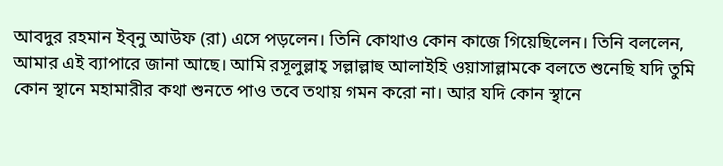আবদুর রহমান ইব্নু আউফ (রা) এসে পড়লেন। তিনি কোথাও কোন কাজে গিয়েছিলেন। তিনি বললেন, আমার এই ব্যাপারে জানা আছে। আমি রসূলুল্লাহ্ সল্লাল্লাহু আলাইহি ওয়াসাল্লামকে বলতে শুনেছি যদি তুমি কোন স্থানে মহামারীর কথা শুনতে পাও তবে তথায় গমন করো না। আর যদি কোন স্থানে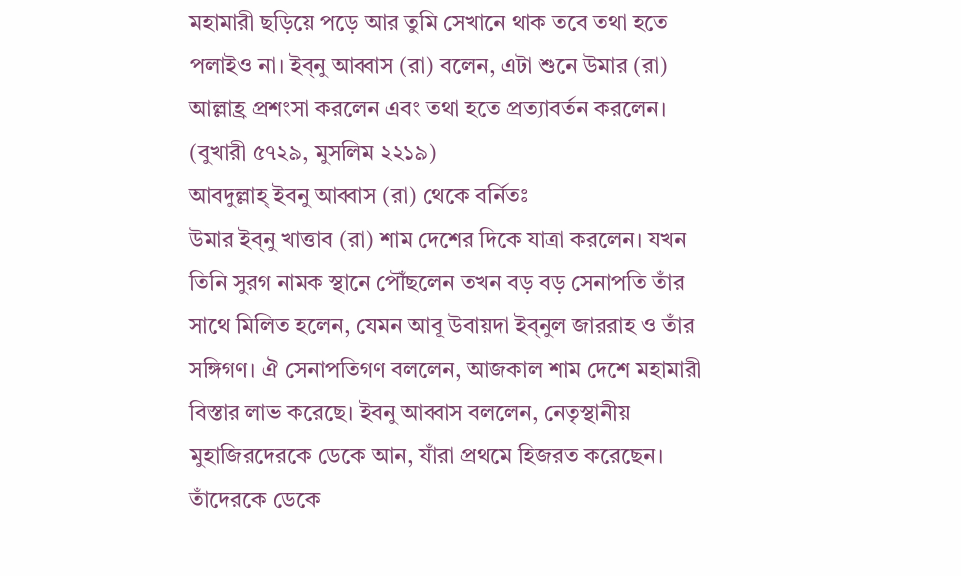মহামারী ছড়িয়ে পড়ে আর তুমি সেখানে থাক তবে তথা হতে পলাইও না। ইব্নু আব্বাস (রা) বলেন, এটা শুনে উমার (রা) আল্লাহ্র প্রশংসা করলেন এবং তথা হতে প্রত্যাবর্তন করলেন। (বুখারী ৫৭২৯, মুসলিম ২২১৯)
আবদুল্লাহ্ ইবনু আব্বাস (রা) থেকে বর্নিতঃ
উমার ইব্নু খাত্তাব (রা) শাম দেশের দিকে যাত্রা করলেন। যখন তিনি সুরগ নামক স্থানে পৌঁছলেন তখন বড় বড় সেনাপতি তাঁর সাথে মিলিত হলেন, যেমন আবূ উবায়দা ইব্নুল জাররাহ ও তাঁর সঙ্গিগণ। ঐ সেনাপতিগণ বললেন, আজকাল শাম দেশে মহামারী বিস্তার লাভ করেছে। ইবনু আব্বাস বললেন, নেতৃস্থানীয় মুহাজিরদেরকে ডেকে আন, যাঁরা প্রথমে হিজরত করেছেন। তাঁদেরকে ডেকে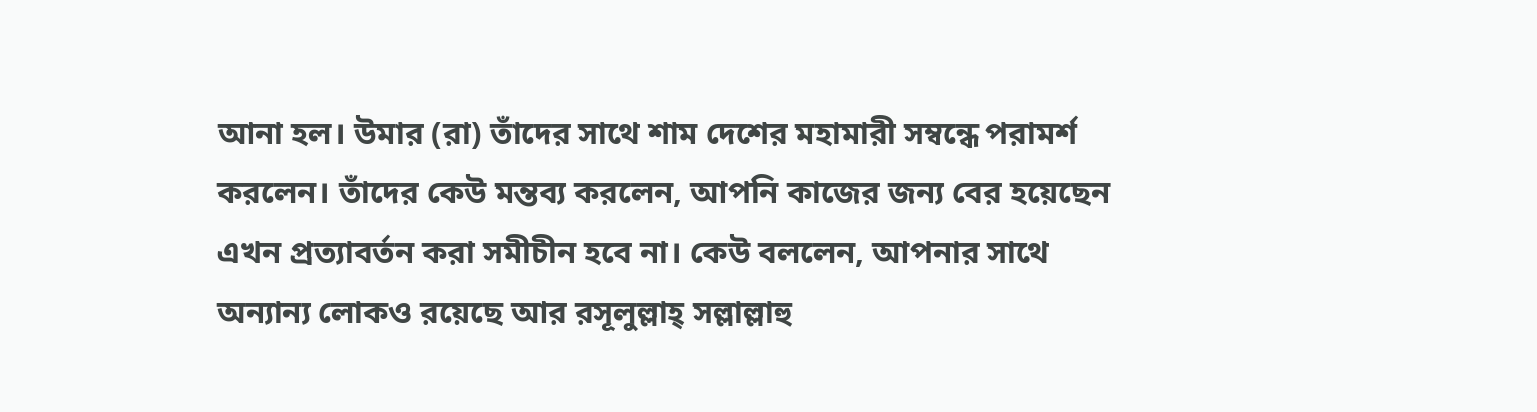আনা হল। উমার (রা) তাঁদের সাথে শাম দেশের মহামারী সম্বন্ধে পরামর্শ করলেন। তাঁদের কেউ মন্তব্য করলেন, আপনি কাজের জন্য বের হয়েছেন এখন প্রত্যাবর্তন করা সমীচীন হবে না। কেউ বললেন, আপনার সাথে অন্যান্য লোকও রয়েছে আর রসূলুল্লাহ্ সল্লাল্লাহু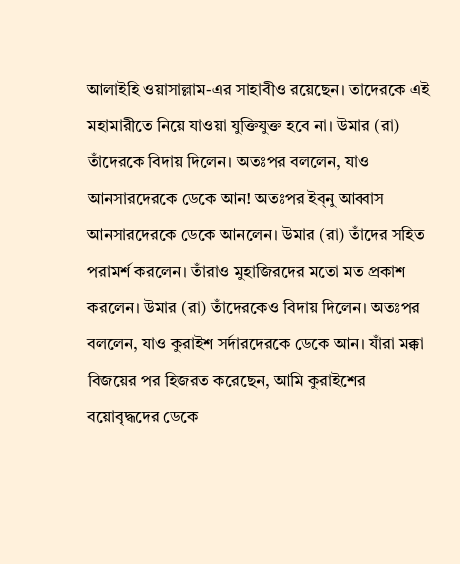আলাইহি ওয়াসাল্লাম-এর সাহাবীও রয়েছেন। তাদেরকে এই মহামারীতে নিয়ে যাওয়া যুক্তিযুক্ত হবে না। উমার (রা) তাঁদেরকে বিদায় দিলেন। অতঃপর বললেন, যাও আনসারদেরকে ডেকে আন! অতঃপর ইব্নু আব্বাস আনসারদেরকে ডেকে আনলেন। উমার (রা) তাঁদের সহিত পরামর্শ করলেন। তাঁরাও মুহাজিরদের মতো মত প্রকাশ করলেন। উমার (রা) তাঁদেরকেও বিদায় দিলেন। অতঃপর বললেন, যাও কুরাইশ সর্দারদেরকে ডেকে আন। যাঁরা মক্কা বিজয়ের পর হিজরত করেছেন, আমি কুরাইশের বয়োবৃদ্ধদের ডেকে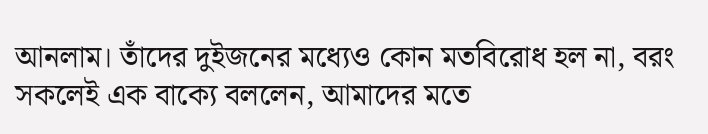আনলাম। তাঁদের দুইজনের মধ্যেও কোন মতবিরোধ হল না, বরং সকলেই এক বাক্যে বললেন, আমাদের মতে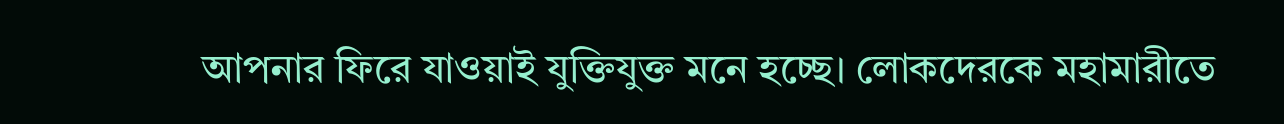আপনার ফিরে যাওয়াই যুক্তিযুক্ত মনে হচ্ছে। লোকদেরকে মহামারীতে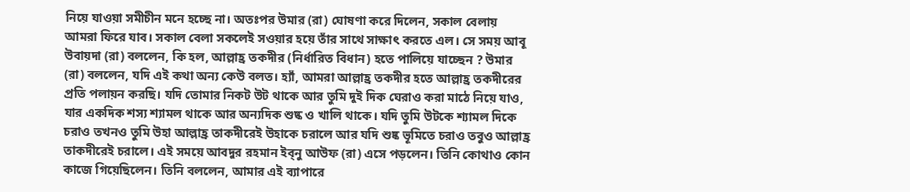নিয়ে যাওয়া সমীচীন মনে হচ্ছে না। অতঃপর উমার (রা) ঘোষণা করে দিলেন, সকাল বেলায় আমরা ফিরে যাব। সকাল বেলা সকলেই সওয়ার হয়ে তাঁর সাথে সাক্ষাৎ করতে এল। সে সময় আবূ উবায়দা (রা) বললেন, কি হল, আল্লাহ্র তকদীর (নির্ধারিত বিধান) হতে পালিয়ে যাচ্ছেন ? উমার (রা) বললেন, যদি এই কথা অন্য কেউ বলত। হ্যাঁ, আমরা আল্লাহ্র তকদীর হতে আল্লাহ্র তকদীরের প্রতি পলায়ন করছি। যদি তোমার নিকট উট থাকে আর তুমি দুই দিক ঘেরাও করা মাঠে নিয়ে যাও, যার একদিক শস্য শ্যামল থাকে আর অন্যদিক শুষ্ক ও খালি থাকে। যদি তুমি উটকে শ্যামল দিকে চরাও তখনও তুমি উহা আল্লাহ্র তাকদীরেই উহাকে চরালে আর যদি শুষ্ক ভূমিতে চরাও তবুও আল্লাহ্র তাকদীরেই চরালে। এই সময়ে আবদুর রহমান ইব্নু আউফ (রা) এসে পড়লেন। তিনি কোথাও কোন কাজে গিয়েছিলেন। তিনি বললেন, আমার এই ব্যাপারে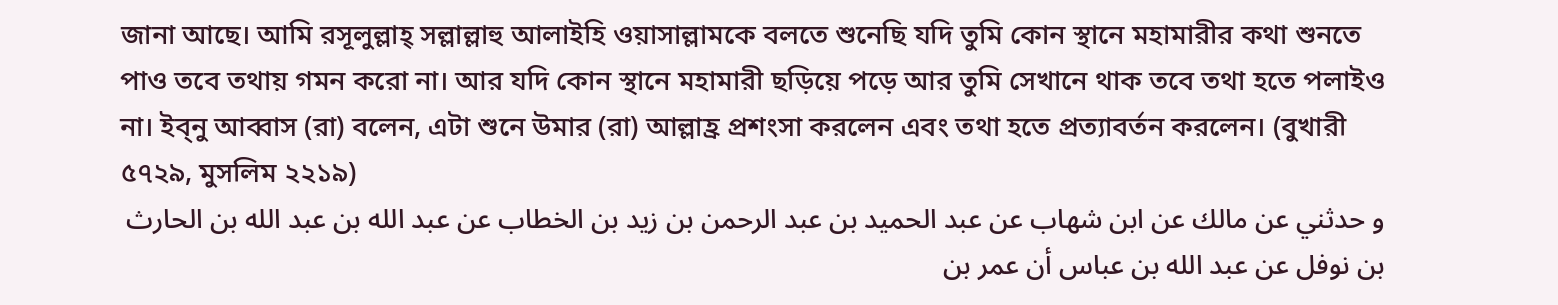জানা আছে। আমি রসূলুল্লাহ্ সল্লাল্লাহু আলাইহি ওয়াসাল্লামকে বলতে শুনেছি যদি তুমি কোন স্থানে মহামারীর কথা শুনতে পাও তবে তথায় গমন করো না। আর যদি কোন স্থানে মহামারী ছড়িয়ে পড়ে আর তুমি সেখানে থাক তবে তথা হতে পলাইও না। ইব্নু আব্বাস (রা) বলেন, এটা শুনে উমার (রা) আল্লাহ্র প্রশংসা করলেন এবং তথা হতে প্রত্যাবর্তন করলেন। (বুখারী ৫৭২৯, মুসলিম ২২১৯)
و حدثني عن مالك عن ابن شهاب عن عبد الحميد بن عبد الرحمن بن زيد بن الخطاب عن عبد الله بن عبد الله بن الحارث بن نوفل عن عبد الله بن عباس أن عمر بن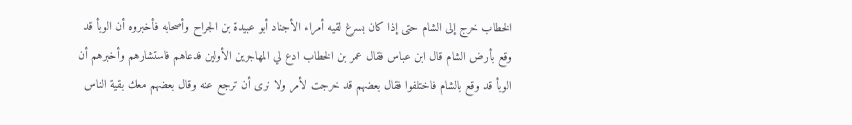الخطاب خرج إلى الشام حتى إذا كان بسرغ لقيه أمراء الأجناد أبو عبيدة بن الجراح وأصحابه فأخبروه أن الوبأ قد وقع بأرض الشام قال ابن عباس فقال عمر بن الخطاب ادع لي المهاجرين الأولين فدعاهم فاستشارهم وأخبرهم أن الوبأ قد وقع بالشام فاختلفوا فقال بعضهم قد خرجت لأمر ولا نرى أن ترجع عنه وقال بعضهم معك بقية الناس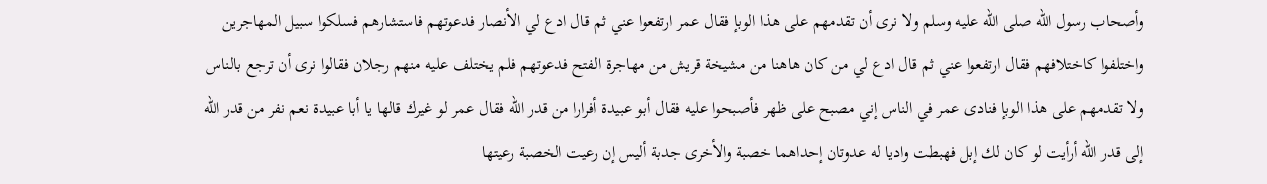وأصحاب رسول الله صلى الله عليه وسلم ولا نرى أن تقدمهم على هذا الوبإ فقال عمر ارتفعوا عني ثم قال ادع لي الأنصار فدعوتهم فاستشارهم فسلكوا سبيل المهاجرين واختلفوا كاختلافهم فقال ارتفعوا عني ثم قال ادع لي من كان هاهنا من مشيخة قريش من مهاجرة الفتح فدعوتهم فلم يختلف عليه منهم رجلان فقالوا نرى أن ترجع بالناس ولا تقدمهم على هذا الوبإ فنادى عمر في الناس إني مصبح على ظهر فأصبحوا عليه فقال أبو عبيدة أفرارا من قدر الله فقال عمر لو غيرك قالها يا أبا عبيدة نعم نفر من قدر الله إلى قدر الله أرأيت لو كان لك إبل فهبطت واديا له عدوتان إحداهما خصبة والأخرى جدبة أليس إن رعيت الخصبة رعيتها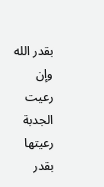بقدر الله وإن رعيت الجدبة رعيتها بقدر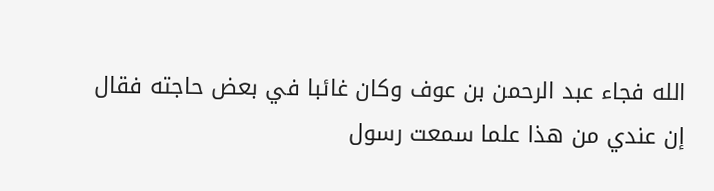الله فجاء عبد الرحمن بن عوف وكان غائبا في بعض حاجته فقال إن عندي من هذا علما سمعت رسول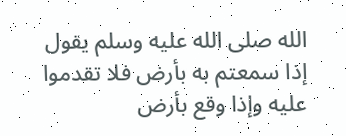الله صلى الله عليه وسلم يقول إذا سمعتم به بأرض فلا تقدموا عليه وإذا وقع بأرض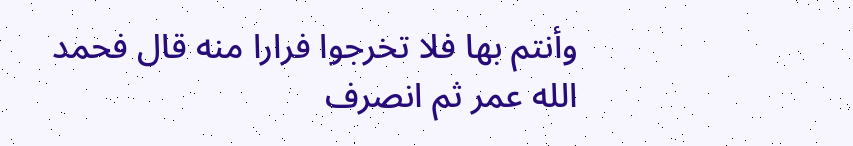وأنتم بها فلا تخرجوا فرارا منه قال فحمد الله عمر ثم انصرف